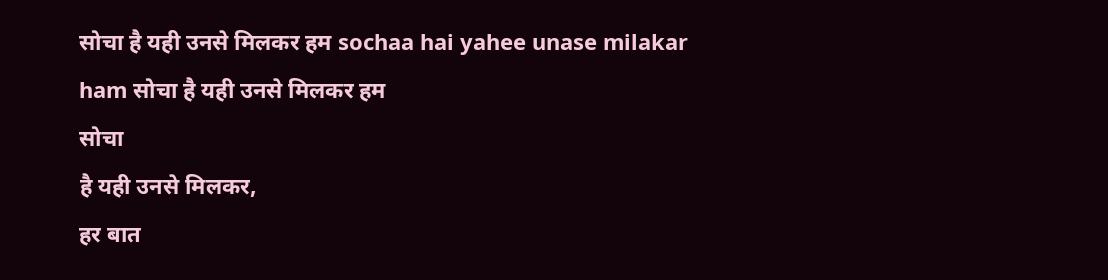सोचा है यही उनसे मिलकर हम sochaa hai yahee unase milakar ham सोचा है यही उनसे मिलकर हम
सोचा
है यही उनसे मिलकर,
हर बात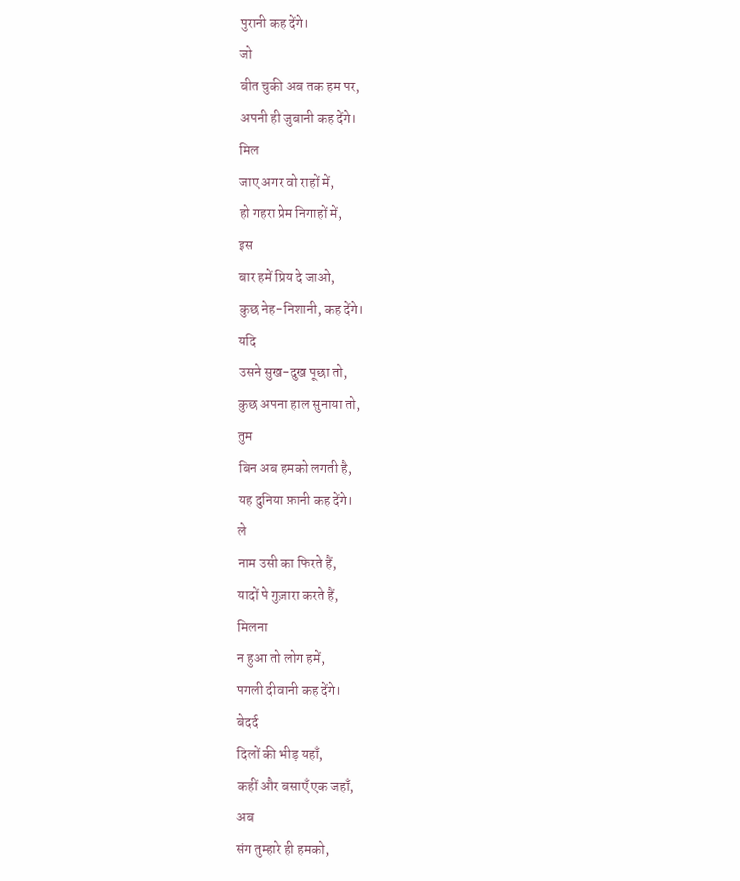पुरानी कह देंगे।
जो
बीत चुकी अब तक हम पर,
अपनी ही जुबानी कह देंगे।
मिल
जाए अगर वो राहों में,
हो गहरा प्रेम निगाहों में,
इस
बार हमें प्रिय दे जाओ,
कुछ नेह-निशानी, कह देंगे।
यदि
उसने सुख-दुख पूछा तो,
कुछ अपना हाल सुनाया तो,
तुम
बिन अब हमको लगती है,
यह दुनिया फ़ानी कह देंगे।
ले
नाम उसी का फिरते हैं,
यादों पे गुज़ारा करते हैं,
मिलना
न हुआ तो लोग हमें,
पगली दीवानी कह देंगे।
बेदर्द
दिलों की भीड़ यहाँ,
कहीं और बसाएँ एक जहाँ,
अब
संग तुम्हारे ही हमको,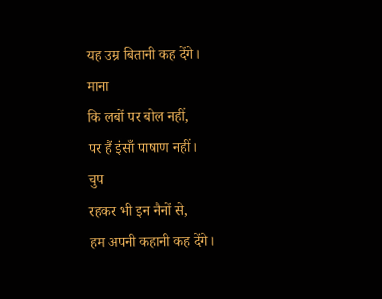यह उम्र बितानी कह देंगे।
माना
कि लबों पर बोल नहीं,
पर हैं इंसाँ पाषाण नहीं।
चुप
रहकर भी इन नैनों से,
हम अपनी कहानी कह देंगे।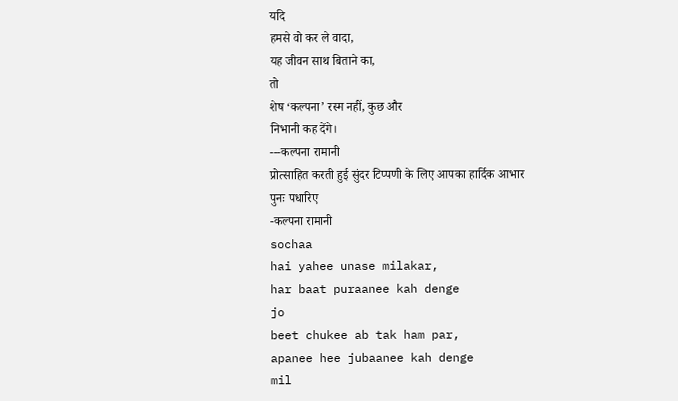यदि
हमसे वो कर ले वादा,
यह जीवन साथ बिताने का,
तो
शेष ‘कल्पना’ रस्म नहीं, कुछ और
निभानी कह देंगे।
---कल्पना रामानी
प्रोत्साहित करती हुई सुंदर टिप्पणी के लिए आपका हार्दिक आभार
पुनः पधारिए
-कल्पना रामानी
sochaa
hai yahee unase milakar,
har baat puraanee kah denge
jo
beet chukee ab tak ham par,
apanee hee jubaanee kah denge
mil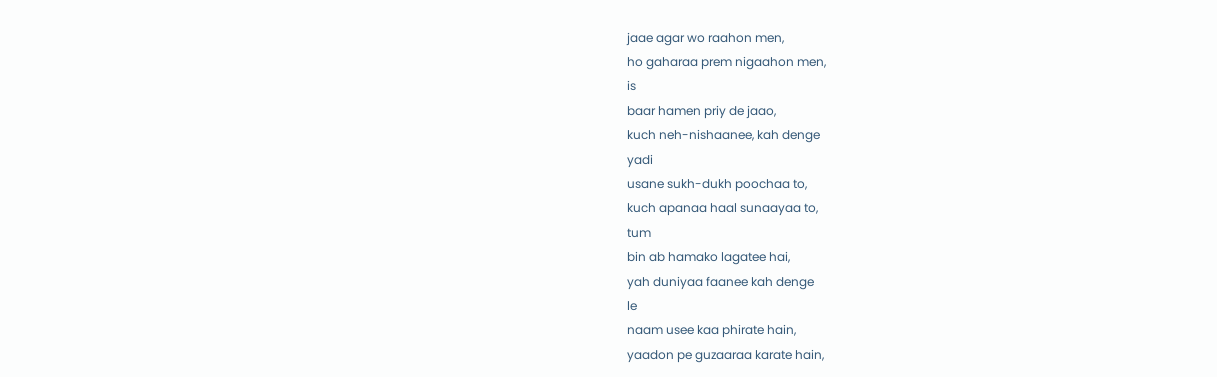jaae agar wo raahon men,
ho gaharaa prem nigaahon men,
is
baar hamen priy de jaao,
kuch neh-nishaanee, kah denge
yadi
usane sukh-dukh poochaa to,
kuch apanaa haal sunaayaa to,
tum
bin ab hamako lagatee hai,
yah duniyaa faanee kah denge
le
naam usee kaa phirate hain,
yaadon pe guzaaraa karate hain,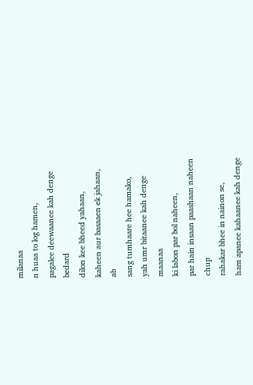milanaa
n huaa to log hamen,
pagalee deewaanee kah denge
bedard
dilon kee bheed yahaan,
kaheen aur basaaen ek jahaan,
ab
sang tumhaare hee hamako,
yah umr bitaanee kah denge
maanaa
ki labon par bol naheen,
par hain insaan paashaan naheen
chup
rahakar bhee in nainon se,
ham apanee kahaanee kah denge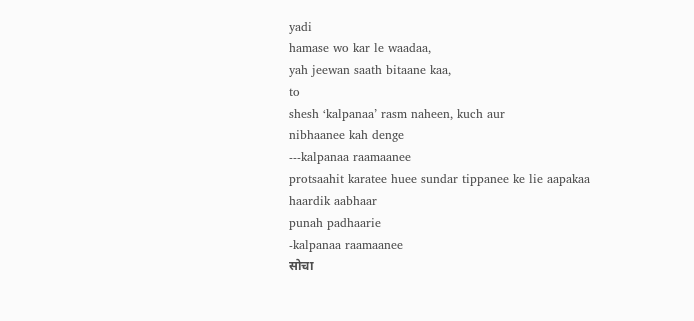yadi
hamase wo kar le waadaa,
yah jeewan saath bitaane kaa,
to
shesh ‘kalpanaa’ rasm naheen, kuch aur
nibhaanee kah denge
---kalpanaa raamaanee
protsaahit karatee huee sundar tippanee ke lie aapakaa haardik aabhaar
punah padhaarie
-kalpanaa raamaanee
सोचा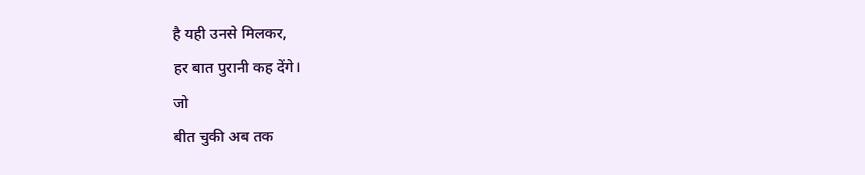है यही उनसे मिलकर,
हर बात पुरानी कह देंगे।
जो
बीत चुकी अब तक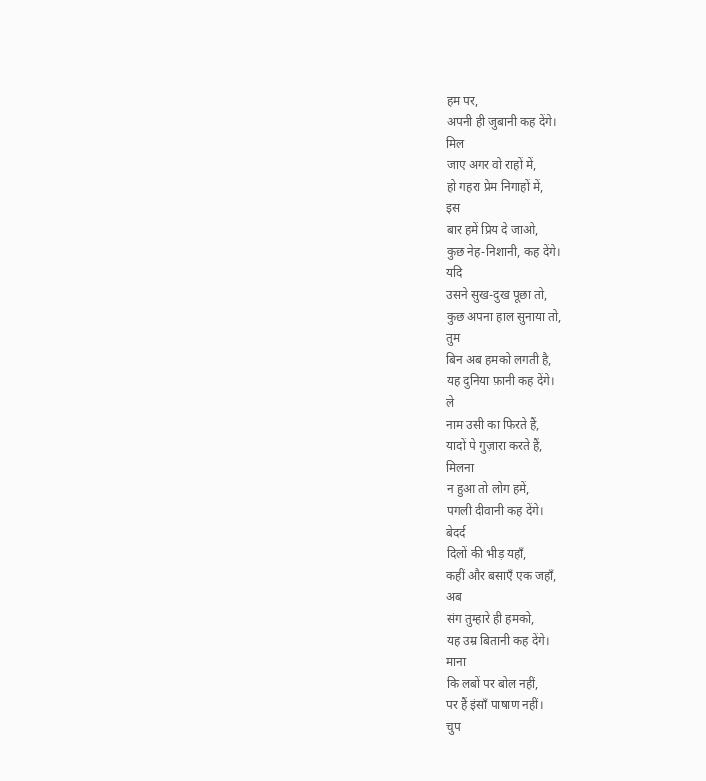हम पर,
अपनी ही जुबानी कह देंगे।
मिल
जाए अगर वो राहों में,
हो गहरा प्रेम निगाहों में,
इस
बार हमें प्रिय दे जाओ,
कुछ नेह-निशानी, कह देंगे।
यदि
उसने सुख-दुख पूछा तो,
कुछ अपना हाल सुनाया तो,
तुम
बिन अब हमको लगती है,
यह दुनिया फ़ानी कह देंगे।
ले
नाम उसी का फिरते हैं,
यादों पे गुज़ारा करते हैं,
मिलना
न हुआ तो लोग हमें,
पगली दीवानी कह देंगे।
बेदर्द
दिलों की भीड़ यहाँ,
कहीं और बसाएँ एक जहाँ,
अब
संग तुम्हारे ही हमको,
यह उम्र बितानी कह देंगे।
माना
कि लबों पर बोल नहीं,
पर हैं इंसाँ पाषाण नहीं।
चुप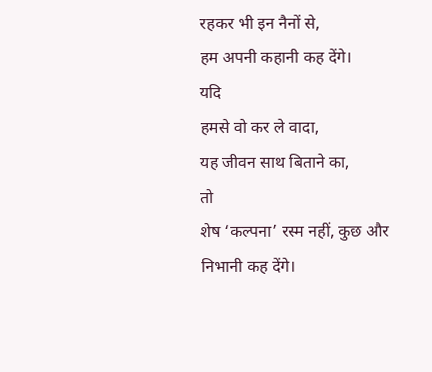रहकर भी इन नैनों से,
हम अपनी कहानी कह देंगे।
यदि
हमसे वो कर ले वादा,
यह जीवन साथ बिताने का,
तो
शेष ‘कल्पना’ रस्म नहीं, कुछ और
निभानी कह देंगे।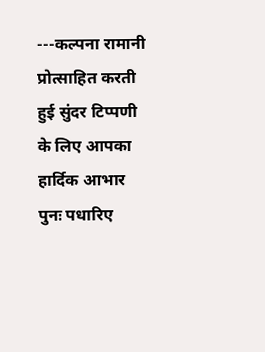---कल्पना रामानी
प्रोत्साहित करती हुई सुंदर टिप्पणी के लिए आपका हार्दिक आभार
पुनः पधारिए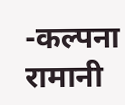-कल्पना रामानी